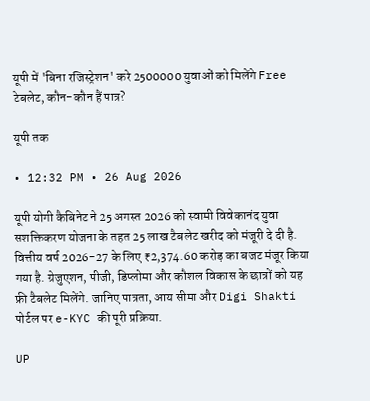यूपी में 'बिना रजिस्ट्रेशन' करे 2500000 युवाओं को मिलेंगे Free टेबलेट, कौन-कौन हैं पात्र?

यूपी तक

• 12:32 PM • 26 Aug 2026

यूपी योगी कैबिनेट ने 25 अगस्त 2026 को स्वामी विवेकानंद युवा सशक्तिकरण योजना के तहत 25 लाख टैबलेट खरीद को मंजूरी दे दी है. वित्तीय वर्ष 2026-27 के लिए ₹2,374.60 करोड़ का बजट मंजूर किया गया है. ग्रेजुएशन, पीजी, डिप्लोमा और कौशल विकास के छात्रों को यह फ्री टैबलेट मिलेंगे. जानिए पात्रता, आय सीमा और Digi Shakti पोर्टल पर e-KYC की पूरी प्रक्रिया.

UP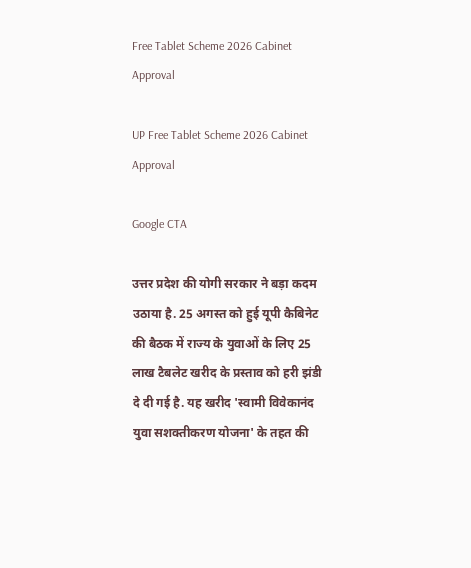Free Tablet Scheme 2026 Cabinet Approval

UP Free Tablet Scheme 2026 Cabinet Approval

Google CTA

उत्तर प्रदेश की योगी सरकार ने बड़ा कदम उठाया है. 25 अगस्त को हुई यूपी कैबिनेट की बैठक में राज्य के युवाओं के लिए 25 लाख टैबलेट खरीद के प्रस्ताव को हरी झंडी दे दी गई है. यह खरीद 'स्वामी विवेकानंद युवा सशक्तीकरण योजना' के तहत की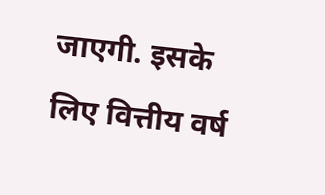जाएगी. इसके लिए वित्तीय वर्ष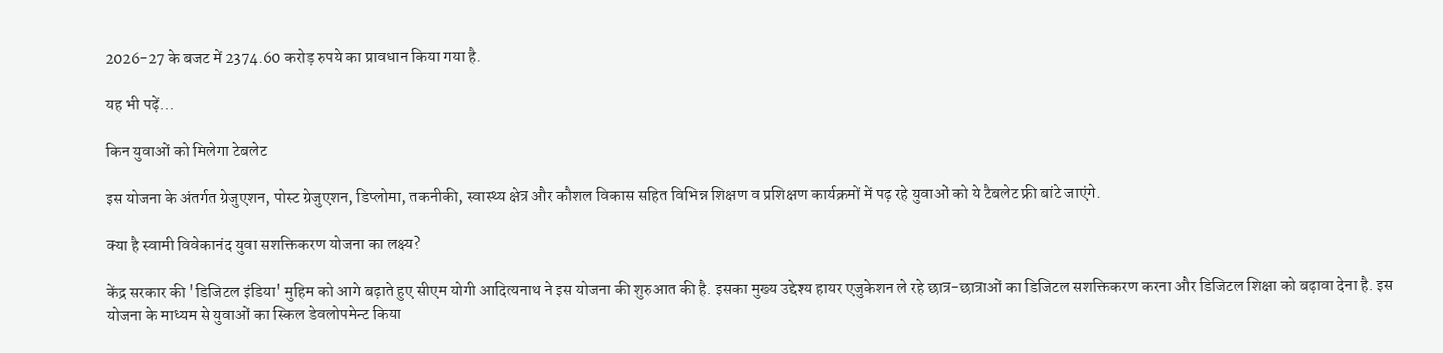2026-27 के बजट में 2374.60 करोड़ रुपये का प्रावधान किया गया है.

यह भी पढ़ें...

किन युवाओं को मिलेगा टेबलेट

इस योजना के अंतर्गत ग्रेजुएशन, पोस्ट ग्रेजुएशन, डिप्लोमा, तकनीकी, स्वास्थ्य क्षेत्र और कौशल विकास सहित विभिन्न शिक्षण व प्रशिक्षण कार्यक्रमों में पढ़ रहे युवाओं को ये टैबलेट फ्री बांटे जाएंगे.

क्या है स्वामी विवेकानंद युवा सशक्तिकरण योजना का लक्ष्य?

केंद्र सरकार की 'डिजिटल इंडिया' मुहिम को आगे बढ़ाते हुए सीएम योगी आदित्यनाथ ने इस योजना की शुरुआत की है. इसका मुख्य उद्देश्य हायर एजुकेशन ले रहे छात्र-छात्राओं का डिजिटल सशक्तिकरण करना और डिजिटल शिक्षा को बढ़ावा देना है. इस योजना के माध्यम से युवाओं का स्किल डेवलोपमेन्ट किया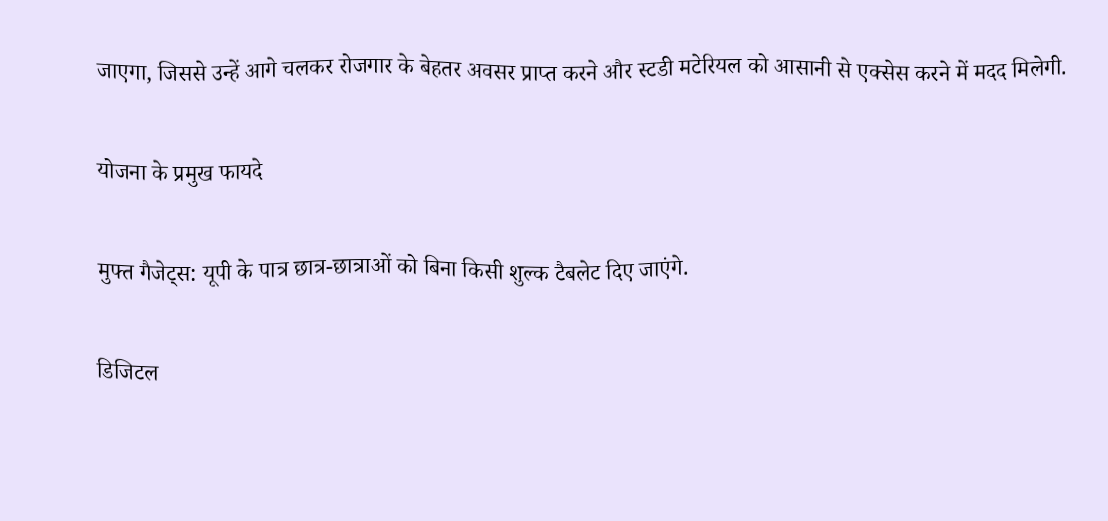जाएगा, जिससे उन्हें आगे चलकर रोजगार के बेहतर अवसर प्राप्त करने और स्टडी मटेरियल को आसानी से एक्सेस करने में मदद मिलेगी.

योजना के प्रमुख फायदे

मुफ्त गैजेट्स: यूपी के पात्र छात्र-छात्राओं को बिना किसी शुल्क टैबलेट दिए जाएंगे.

डिजिटल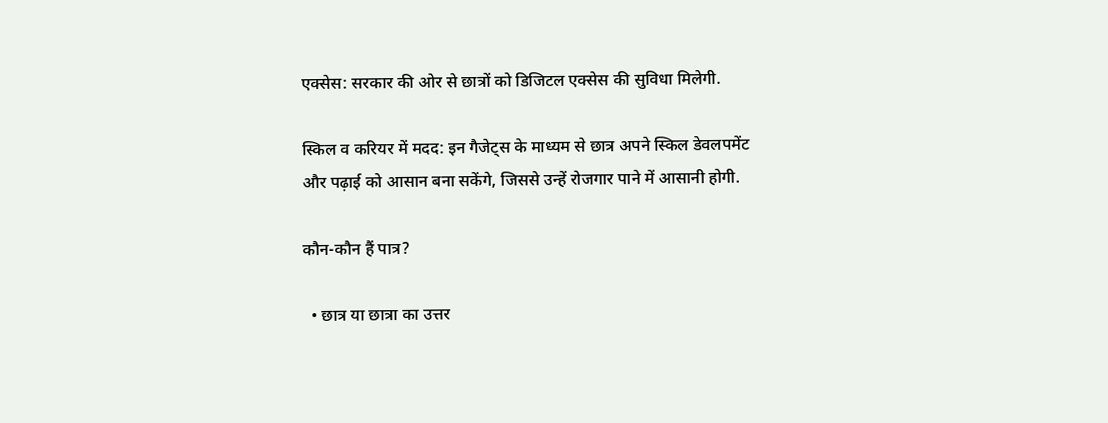एक्सेस: सरकार की ओर से छात्रों को डिजिटल एक्सेस की सुविधा मिलेगी.

स्किल व करियर में मदद: इन गैजेट्स के माध्यम से छात्र अपने स्किल डेवलपमेंट और पढ़ाई को आसान बना सकेंगे, जिससे उन्हें रोजगार पाने में आसानी होगी.

कौन-कौन हैं पात्र?

  • छात्र या छात्रा का उत्तर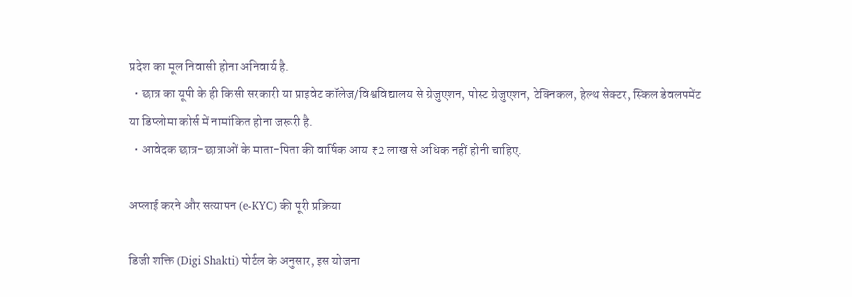प्रदेश का मूल निवासी होना अनिवार्य है.
  • छात्र का यूपी के ही किसी सरकारी या प्राइवेट कॉलेज/विश्वविद्यालय से ग्रेजुएशन, पोस्ट ग्रेजुएशन, टेक्निकल, हेल्थ सेक्टर, स्किल डेवलपमेंट या डिप्लोमा कोर्स में नामांकित होना जरूरी है.
  • आवेदक छात्र-छात्राओं के माता-पिता की वार्षिक आय ₹2 लाख से अधिक नहीं होनी चाहिए.

अप्लाई करने और सत्यापन (e-KYC) की पूरी प्रक्रिया

डिजी शक्ति (Digi Shakti) पोर्टल के अनुसार, इस योजना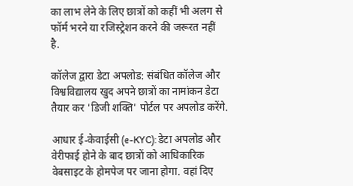का लाभ लेने के लिए छात्रों को कहीं भी अलग से फॉर्म भरने या रजिस्ट्रेशन करने की जरूरत नहीं है.

कॉलेज द्वारा डेटा अपलोड: संबंधित कॉलेज और विश्वविद्यालय खुद अपने छात्रों का नामांकन डेटा तैयार कर 'डिजी शक्ति' पोर्टल पर अपलोड करेंगे.

आधार ई-केवाईसी (e-KYC): डेटा अपलोड और वेरीफाई होने के बाद छात्रों को आधिकारिक वेबसाइट के होमपेज पर जाना होगा. वहां दिए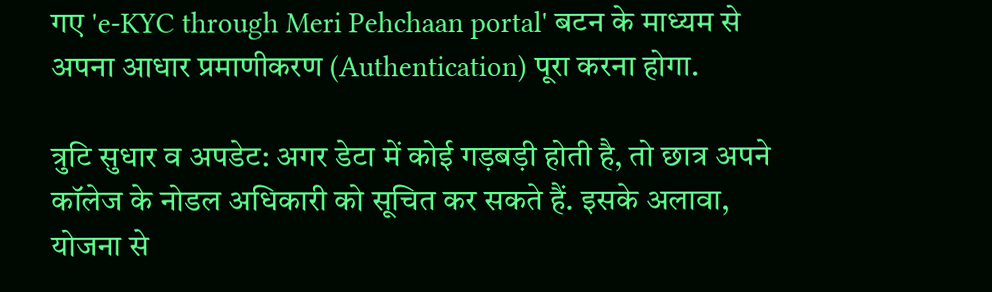गए 'e-KYC through Meri Pehchaan portal' बटन के माध्यम से अपना आधार प्रमाणीकरण (Authentication) पूरा करना होगा.

त्रुटि सुधार व अपडेट: अगर डेटा में कोई गड़बड़ी होती है, तो छात्र अपने कॉलेज के नोडल अधिकारी को सूचित कर सकते हैं. इसके अलावा, योजना से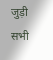जुड़ी सभी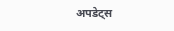अपडेट्स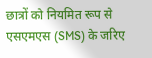छात्रों को नियमित रूप से एसएमएस (SMS) के जरिए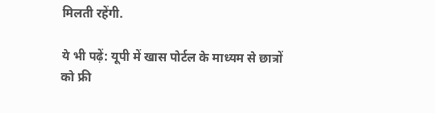मिलती रहेंगी.

ये भी पढ़ें: यूपी में खास पोर्टल के माध्यम से छात्रों को फ्री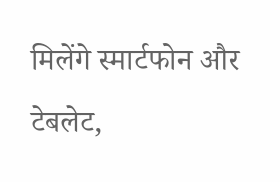मिलेंगे स्मार्टफोन और टेबलेट,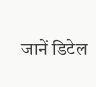जानें डिटेल